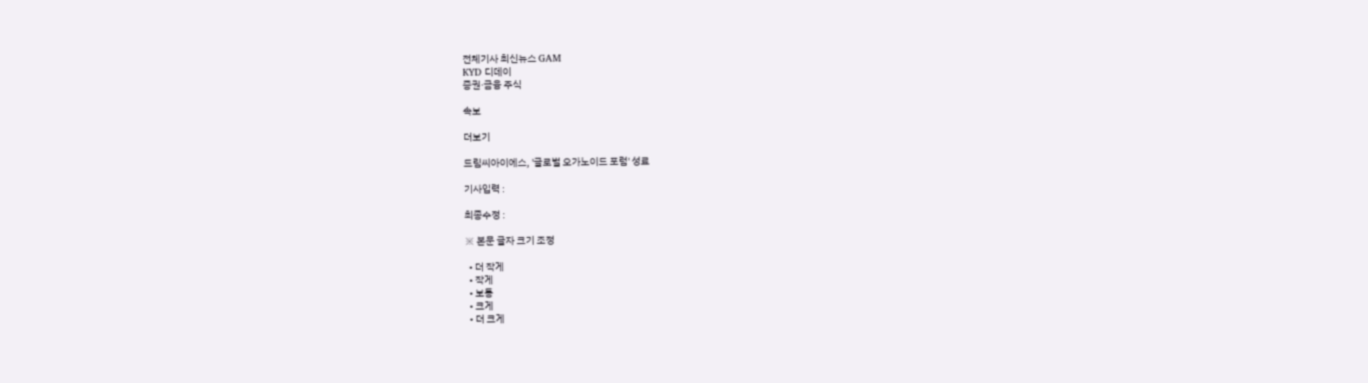전체기사 최신뉴스 GAM
KYD 디데이
증권·금융 주식

속보

더보기

드림씨아이에스, '글로벌 오가노이드 포럼' 성료

기사입력 :

최종수정 :

※ 본문 글자 크기 조정

  • 더 작게
  • 작게
  • 보통
  • 크게
  • 더 크게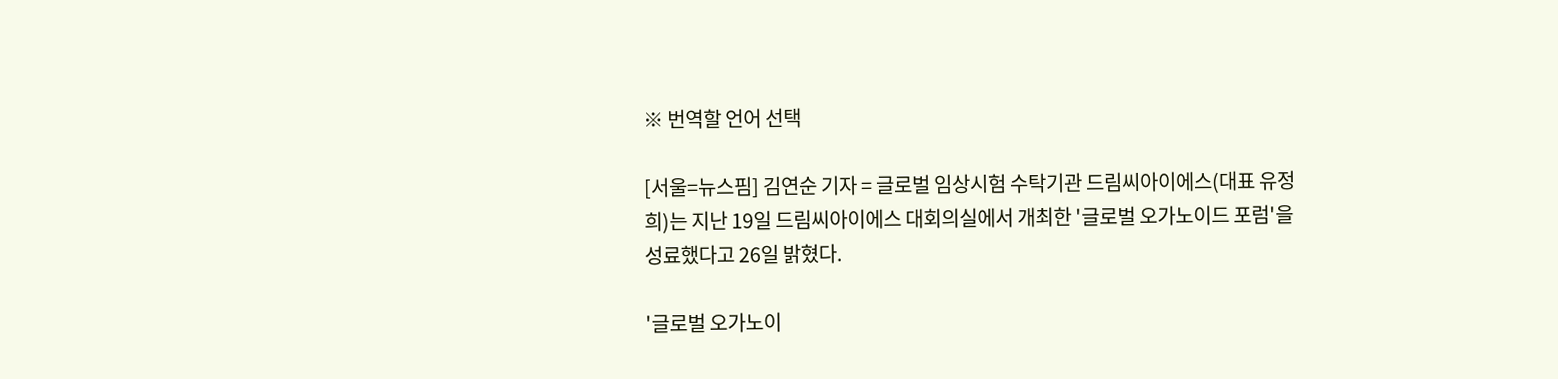※ 번역할 언어 선택

[서울=뉴스핌] 김연순 기자 = 글로벌 임상시험 수탁기관 드림씨아이에스(대표 유정희)는 지난 19일 드림씨아이에스 대회의실에서 개최한 '글로벌 오가노이드 포럼'을 성료했다고 26일 밝혔다.

'글로벌 오가노이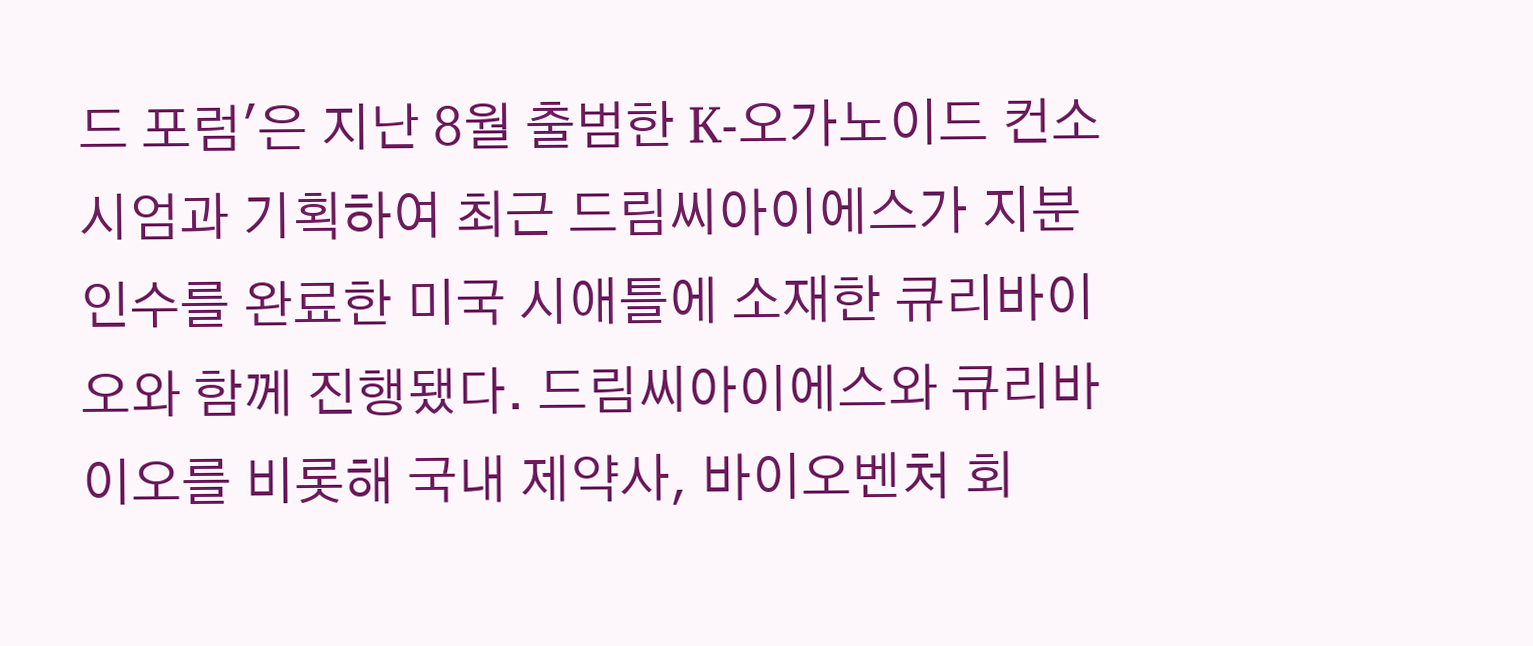드 포럼'은 지난 8월 출범한 K-오가노이드 컨소시엄과 기획하여 최근 드림씨아이에스가 지분 인수를 완료한 미국 시애틀에 소재한 큐리바이오와 함께 진행됐다. 드림씨아이에스와 큐리바이오를 비롯해 국내 제약사, 바이오벤처 회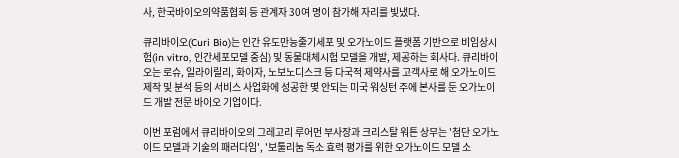사, 한국바이오의약품협회 등 관계자 30여 명이 참가해 자리를 빛냈다.

큐리바이오(Curi Bio)는 인간 유도만능줄기세포 및 오가노이드 플랫폼 기반으로 비임상시험(in vitro, 인간세포모델 중심) 및 동물대체시험 모델을 개발, 제공하는 회사다. 큐리바이오는 로슈, 일라이릴리, 화이자, 노보노디스크 등 다국적 제약사를 고객사로 해 오가노이드 제작 및 분석 등의 서비스 사업화에 성공한 몇 안되는 미국 워싱턴 주에 본사를 둔 오가노이드 개발 전문 바이오 기업이다.

이번 포럼에서 큐리바이오의 그레고리 루어먼 부사장과 크리스탈 워튼 상무는 '첨단 오가노이드 모델과 기술의 패러다임', '보툴리눔 독소 효력 평가를 위한 오가노이드 모델 소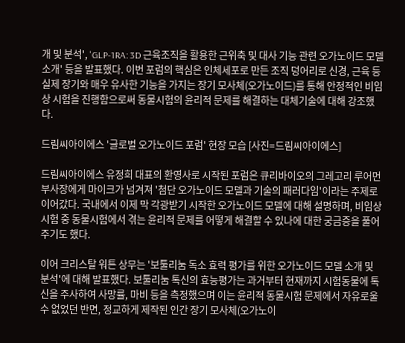개 및 분석', 'GLP-1RA: 3D 근육조직을 활용한 근위축 및 대사 기능 관련 오가노이드 모델 소개' 등을 발표했다. 이번 포럼의 핵심은 인체세포로 만든 조직 덩어리로 신경, 근육 등 실제 장기와 매우 유사한 기능을 가지는 장기 모사체(오가노이드)를 통해 안정적인 비임상 시험을 진행함으로써 동물시험의 윤리적 문제를 해결하는 대체기술에 대해 강조했다.

드림씨아이에스 '글로벌 오가노이드 포럼' 현장 모습 [사진=드림씨아이에스]

드림씨아이에스 유정희 대표의 환영사로 시작된 포럼은 큐리바이오의 그레고리 루어먼 부사장에게 마이크가 넘겨져 '첨단 오가노이드 모델과 기술의 패러다임'이라는 주제로 이어갔다. 국내에서 이제 막 각광받기 시작한 오가노이드 모델에 대해 설명하며, 비임상시험 중 동물시험에서 겪는 윤리적 문제를 어떻게 해결할 수 있나에 대한 궁금증을 풀어주기도 했다.

이어 크리스탈 워튼 상무는 '보툴리눔 독소 효력 평가를 위한 오가노이드 모델 소개 및 분석'에 대해 발표했다. 보툴리눔 톡신의 효능평가는 과거부터 현재까지 시험동물에 톡신을 주사하여 사망률, 마비 등을 측정했으며 이는 윤리적 동물시험 문제에서 자유로울 수 없었던 반면, 정교하게 제작된 인간 장기 모사체(오가노이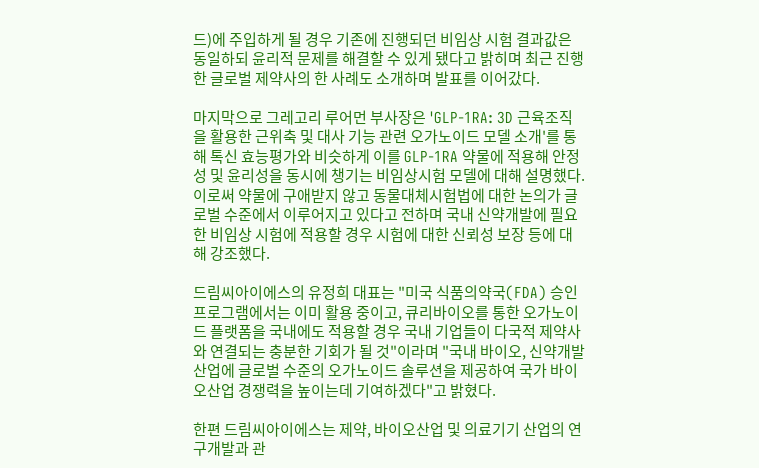드)에 주입하게 될 경우 기존에 진행되던 비임상 시험 결과값은 동일하되 윤리적 문제를 해결할 수 있게 됐다고 밝히며 최근 진행한 글로벌 제약사의 한 사례도 소개하며 발표를 이어갔다.

마지막으로 그레고리 루어먼 부사장은 'GLP-1RA: 3D 근육조직을 활용한 근위축 및 대사 기능 관련 오가노이드 모델 소개'를 통해 톡신 효능평가와 비슷하게 이를 GLP-1RA 약물에 적용해 안정성 및 윤리성을 동시에 챙기는 비임상시험 모델에 대해 설명했다. 이로써 약물에 구애받지 않고 동물대체시험법에 대한 논의가 글로벌 수준에서 이루어지고 있다고 전하며 국내 신약개발에 필요한 비임상 시험에 적용할 경우 시험에 대한 신뢰성 보장 등에 대해 강조했다.

드림씨아이에스의 유정희 대표는 "미국 식품의약국(FDA) 승인 프로그램에서는 이미 활용 중이고, 큐리바이오를 통한 오가노이드 플랫폼을 국내에도 적용할 경우 국내 기업들이 다국적 제약사와 연결되는 충분한 기회가 될 것"이라며 "국내 바이오, 신약개발 산업에 글로벌 수준의 오가노이드 솔루션을 제공하여 국가 바이오산업 경쟁력을 높이는데 기여하겠다"고 밝혔다.

한편 드림씨아이에스는 제약, 바이오산업 및 의료기기 산업의 연구개발과 관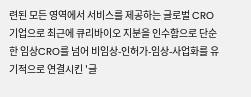련된 모든 영역에서 서비스를 제공하는 글로벌 CRO 기업으로 최근에 큐리바이오 지분을 인수함으로 단순한 임상CRO를 넘어 비임상-인허가-임상-사업화를 유기적으로 연결시킨 '글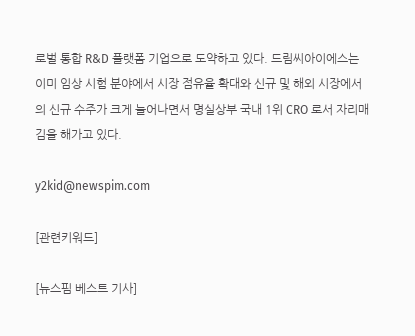로벌 통합 R&D 플랫폼 기업으로 도약하고 있다. 드림씨아이에스는 이미 임상 시험 분야에서 시장 점유율 확대와 신규 및 해외 시장에서의 신규 수주가 크게 늘어나면서 명실상부 국내 1위 CRO 로서 자리매김을 해가고 있다.

y2kid@newspim.com

[관련키워드]

[뉴스핌 베스트 기사]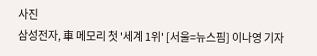사진
삼성전자, 車 메모리 첫 '세계 1위' [서울=뉴스핌] 이나영 기자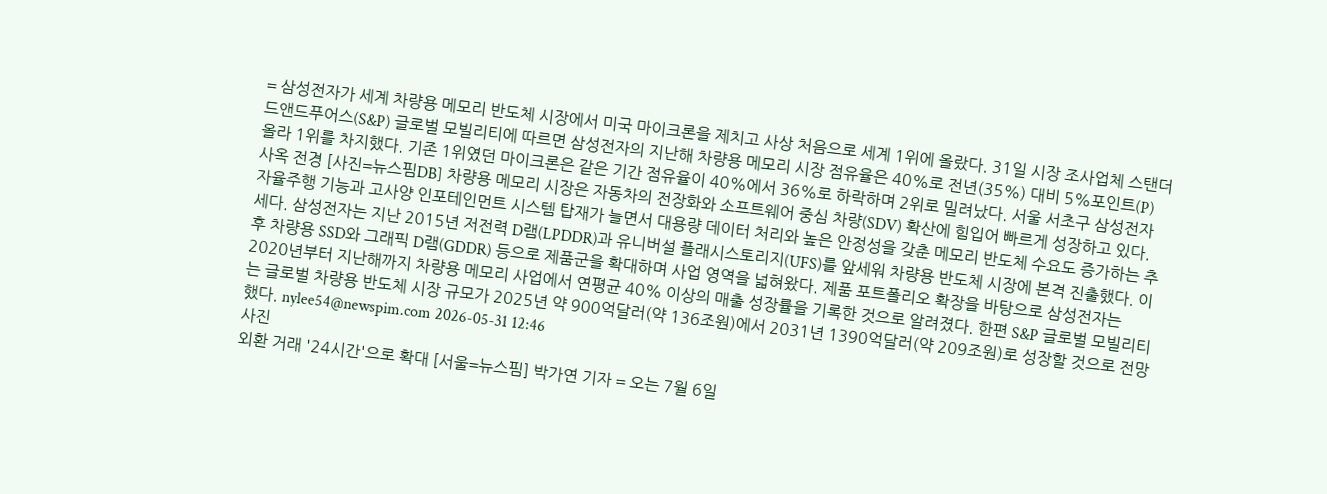= 삼성전자가 세계 차량용 메모리 반도체 시장에서 미국 마이크론을 제치고 사상 처음으로 세계 1위에 올랐다. 31일 시장 조사업체 스탠더드앤드푸어스(S&P) 글로벌 모빌리티에 따르면 삼성전자의 지난해 차량용 메모리 시장 점유율은 40%로 전년(35%) 대비 5%포인트(P) 올라 1위를 차지했다. 기존 1위였던 마이크론은 같은 기간 점유율이 40%에서 36%로 하락하며 2위로 밀려났다. 서울 서초구 삼성전자 사옥 전경 [사진=뉴스핌DB] 차량용 메모리 시장은 자동차의 전장화와 소프트웨어 중심 차량(SDV) 확산에 힘입어 빠르게 성장하고 있다. 자율주행 기능과 고사양 인포테인먼트 시스템 탑재가 늘면서 대용량 데이터 처리와 높은 안정성을 갖춘 메모리 반도체 수요도 증가하는 추세다. 삼성전자는 지난 2015년 저전력 D램(LPDDR)과 유니버설 플래시스토리지(UFS)를 앞세워 차량용 반도체 시장에 본격 진출했다. 이후 차량용 SSD와 그래픽 D램(GDDR) 등으로 제품군을 확대하며 사업 영역을 넓혀왔다. 제품 포트폴리오 확장을 바탕으로 삼성전자는 2020년부터 지난해까지 차량용 메모리 사업에서 연평균 40% 이상의 매출 성장률을 기록한 것으로 알려졌다. 한편 S&P 글로벌 모빌리티는 글로벌 차량용 반도체 시장 규모가 2025년 약 900억달러(약 136조원)에서 2031년 1390억달러(약 209조원)로 성장할 것으로 전망했다. nylee54@newspim.com 2026-05-31 12:46
사진
외환 거래 '24시간'으로 확대 [서울=뉴스핌] 박가연 기자 = 오는 7월 6일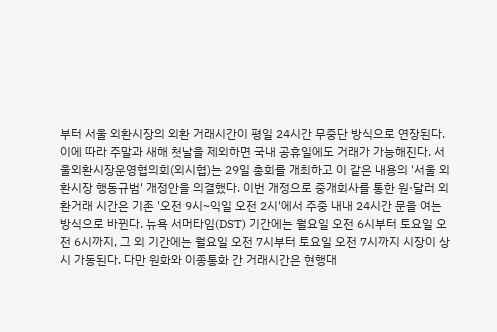부터 서울 외환시장의 외환 거래시간이 평일 24시간 무중단 방식으로 연장된다. 이에 따라 주말과 새해 첫날을 제외하면 국내 공휴일에도 거래가 가능해진다. 서울외환시장운영협의회(외시협)는 29일 총회를 개최하고 이 같은 내용의 '서울 외환시장 행동규범' 개정안을 의결했다. 이번 개정으로 중개회사를 통한 원·달러 외환거래 시간은 기존 '오전 9시~익일 오전 2시'에서 주중 내내 24시간 문을 여는 방식으로 바뀐다. 뉴욕 서머타임(DST) 기간에는 월요일 오전 6시부터 토요일 오전 6시까지, 그 외 기간에는 월요일 오전 7시부터 토요일 오전 7시까지 시장이 상시 가동된다. 다만 원화와 이종통화 간 거래시간은 현행대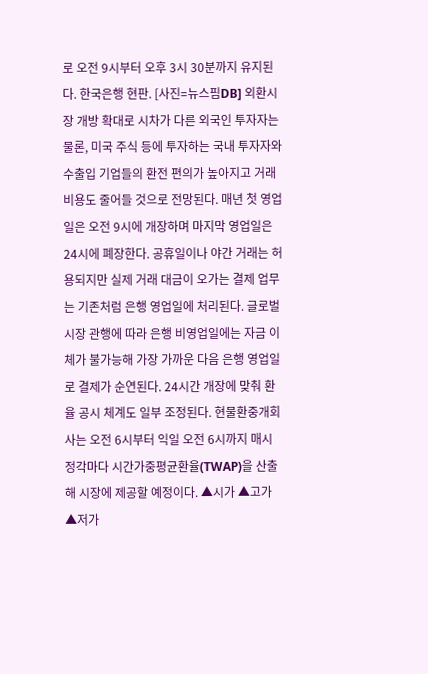로 오전 9시부터 오후 3시 30분까지 유지된다. 한국은행 현판. [사진=뉴스핌DB] 외환시장 개방 확대로 시차가 다른 외국인 투자자는 물론, 미국 주식 등에 투자하는 국내 투자자와 수출입 기업들의 환전 편의가 높아지고 거래 비용도 줄어들 것으로 전망된다. 매년 첫 영업일은 오전 9시에 개장하며 마지막 영업일은 24시에 폐장한다. 공휴일이나 야간 거래는 허용되지만 실제 거래 대금이 오가는 결제 업무는 기존처럼 은행 영업일에 처리된다. 글로벌 시장 관행에 따라 은행 비영업일에는 자금 이체가 불가능해 가장 가까운 다음 은행 영업일로 결제가 순연된다. 24시간 개장에 맞춰 환율 공시 체계도 일부 조정된다. 현물환중개회사는 오전 6시부터 익일 오전 6시까지 매시 정각마다 시간가중평균환율(TWAP)을 산출해 시장에 제공할 예정이다. ▲시가 ▲고가 ▲저가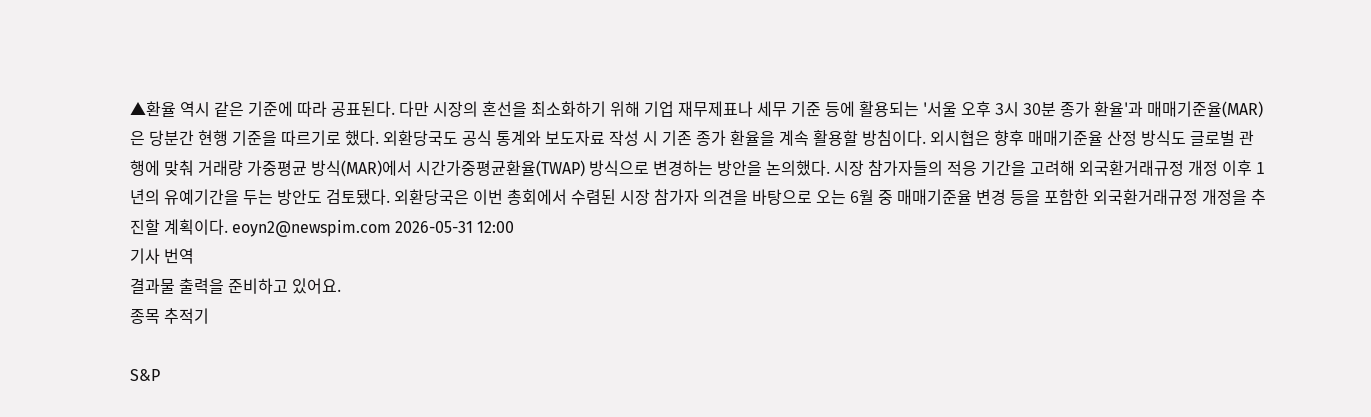▲환율 역시 같은 기준에 따라 공표된다. 다만 시장의 혼선을 최소화하기 위해 기업 재무제표나 세무 기준 등에 활용되는 '서울 오후 3시 30분 종가 환율'과 매매기준율(MAR)은 당분간 현행 기준을 따르기로 했다. 외환당국도 공식 통계와 보도자료 작성 시 기존 종가 환율을 계속 활용할 방침이다. 외시협은 향후 매매기준율 산정 방식도 글로벌 관행에 맞춰 거래량 가중평균 방식(MAR)에서 시간가중평균환율(TWAP) 방식으로 변경하는 방안을 논의했다. 시장 참가자들의 적응 기간을 고려해 외국환거래규정 개정 이후 1년의 유예기간을 두는 방안도 검토됐다. 외환당국은 이번 총회에서 수렴된 시장 참가자 의견을 바탕으로 오는 6월 중 매매기준율 변경 등을 포함한 외국환거래규정 개정을 추진할 계획이다. eoyn2@newspim.com 2026-05-31 12:00
기사 번역
결과물 출력을 준비하고 있어요.
종목 추적기

S&P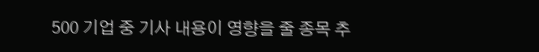500 기업 중 기사 내용이 영향을 줄 종목 추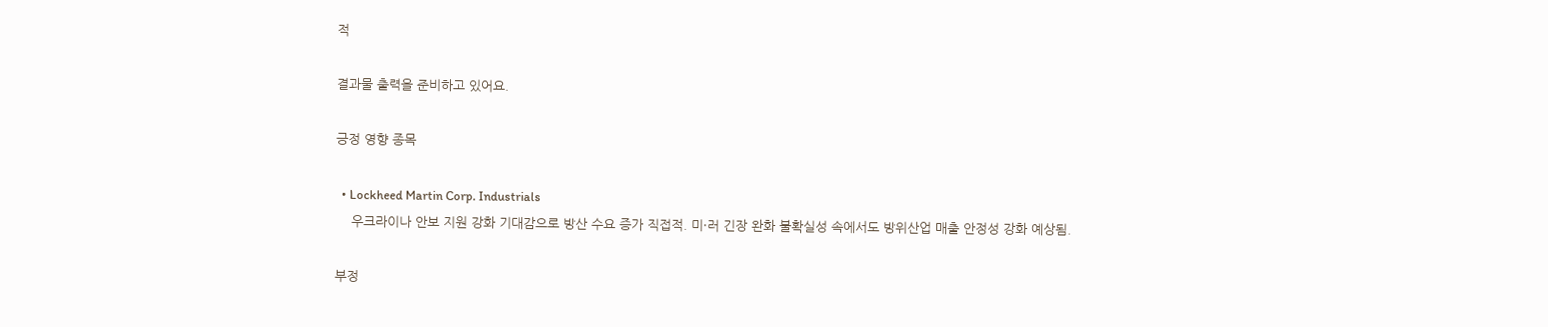적

결과물 출력을 준비하고 있어요.

긍정 영향 종목

  • Lockheed Martin Corp. Industrials
    우크라이나 안보 지원 강화 기대감으로 방산 수요 증가 직접적. 미·러 긴장 완화 불확실성 속에서도 방위산업 매출 안정성 강화 예상됨.

부정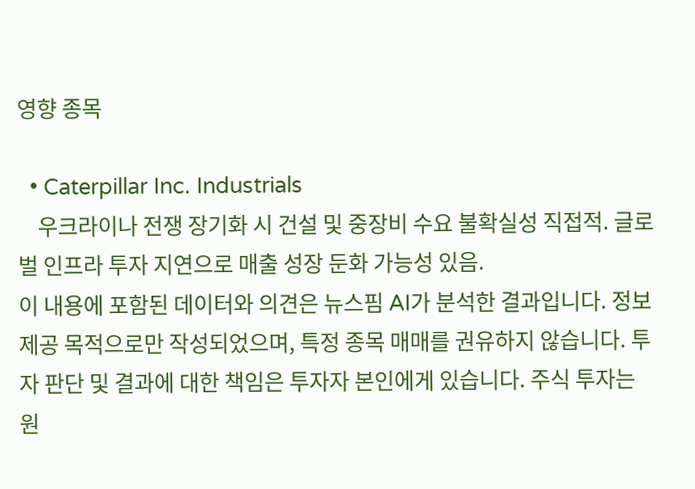영향 종목

  • Caterpillar Inc. Industrials
    우크라이나 전쟁 장기화 시 건설 및 중장비 수요 불확실성 직접적. 글로벌 인프라 투자 지연으로 매출 성장 둔화 가능성 있음.
이 내용에 포함된 데이터와 의견은 뉴스핌 AI가 분석한 결과입니다. 정보 제공 목적으로만 작성되었으며, 특정 종목 매매를 권유하지 않습니다. 투자 판단 및 결과에 대한 책임은 투자자 본인에게 있습니다. 주식 투자는 원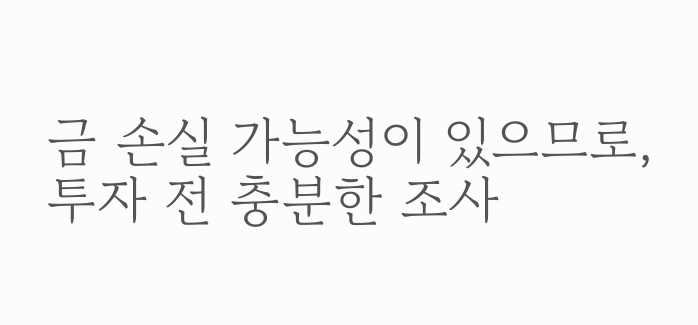금 손실 가능성이 있으므로, 투자 전 충분한 조사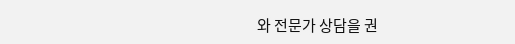와 전문가 상담을 권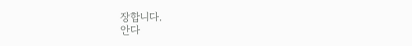장합니다.
안다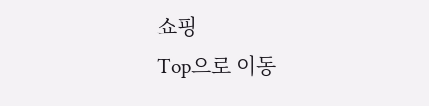쇼핑
Top으로 이동